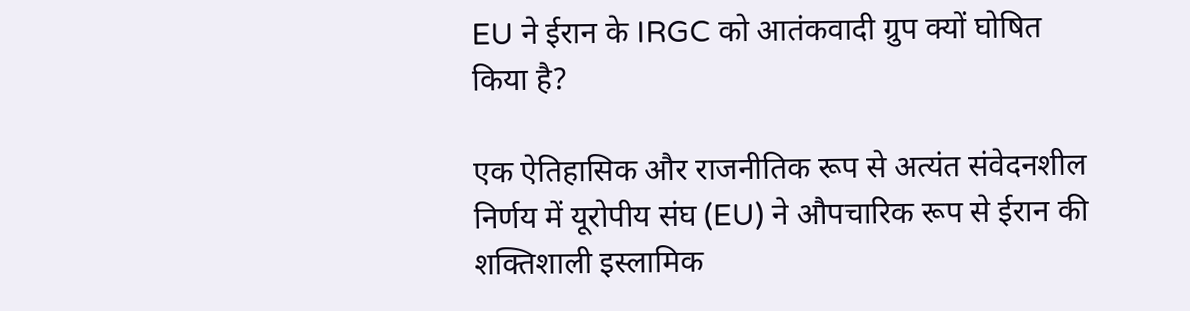EU ने ईरान के IRGC को आतंकवादी ग्रुप क्यों घोषित किया है?

एक ऐतिहासिक और राजनीतिक रूप से अत्यंत संवेदनशील निर्णय में यूरोपीय संघ (EU) ने औपचारिक रूप से ईरान की शक्तिशाली इस्लामिक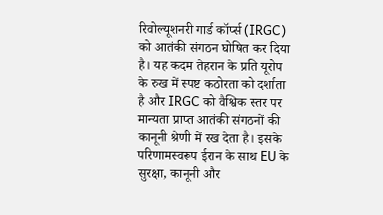रिवोल्यूशनरी गार्ड कॉर्प्स (IRGC) को आतंकी संगठन घोषित कर दिया है। यह कदम तेहरान के प्रति यूरोप के रुख में स्पष्ट कठोरता को दर्शाता है और IRGC को वैश्विक स्तर पर मान्यता प्राप्त आतंकी संगठनों की कानूनी श्रेणी में रख देता है। इसके परिणामस्वरूप ईरान के साथ EU के सुरक्षा, कानूनी और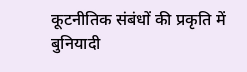कूटनीतिक संबंधों की प्रकृति में बुनियादी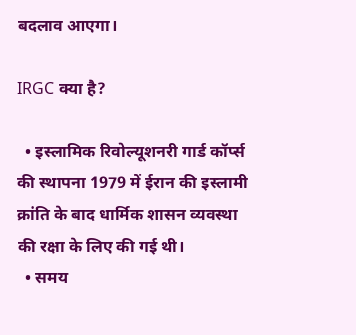बदलाव आएगा।

IRGC क्या है?

  • इस्लामिक रिवोल्यूशनरी गार्ड कॉर्प्स की स्थापना 1979 में ईरान की इस्लामी क्रांति के बाद धार्मिक शासन व्यवस्था की रक्षा के लिए की गई थी।
  • समय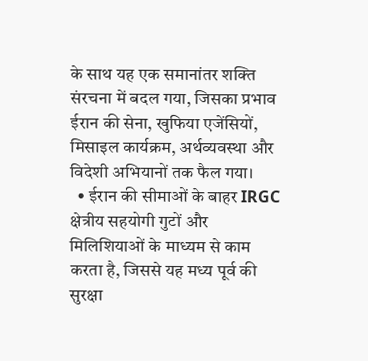के साथ यह एक समानांतर शक्ति संरचना में बदल गया, जिसका प्रभाव ईरान की सेना, खुफिया एजेंसियों, मिसाइल कार्यक्रम, अर्थव्यवस्था और विदेशी अभियानों तक फैल गया।
  • ईरान की सीमाओं के बाहर IRGC क्षेत्रीय सहयोगी गुटों और मिलिशियाओं के माध्यम से काम करता है, जिससे यह मध्य पूर्व की सुरक्षा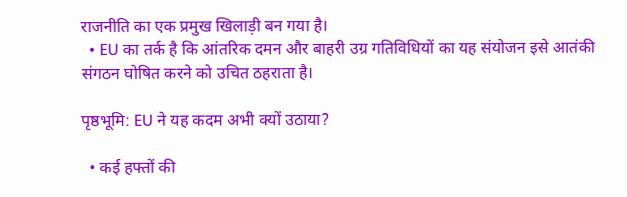राजनीति का एक प्रमुख खिलाड़ी बन गया है।
  • EU का तर्क है कि आंतरिक दमन और बाहरी उग्र गतिविधियों का यह संयोजन इसे आतंकी संगठन घोषित करने को उचित ठहराता है।

पृष्ठभूमि: EU ने यह कदम अभी क्यों उठाया?

  • कई हफ्तों की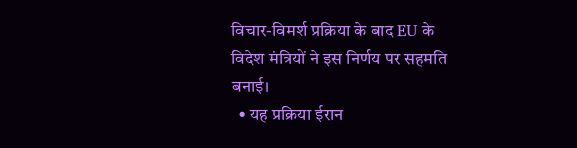विचार-विमर्श प्रक्रिया के बाद EU के विदेश मंत्रियों ने इस निर्णय पर सहमति बनाई।
  • यह प्रक्रिया ईरान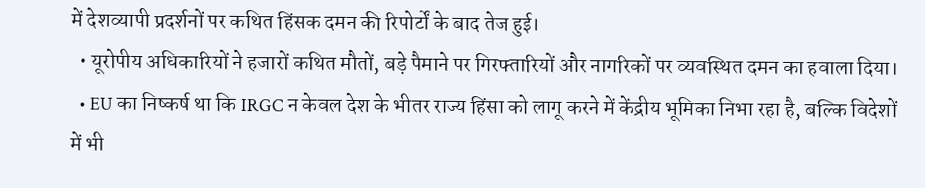में देशव्यापी प्रदर्शनों पर कथित हिंसक दमन की रिपोर्टों के बाद तेज हुई।
  • यूरोपीय अधिकारियों ने हजारों कथित मौतों, बड़े पैमाने पर गिरफ्तारियों और नागरिकों पर व्यवस्थित दमन का हवाला दिया।
  • EU का निष्कर्ष था कि IRGC न केवल देश के भीतर राज्य हिंसा को लागू करने में केंद्रीय भूमिका निभा रहा है, बल्कि विदेशों में भी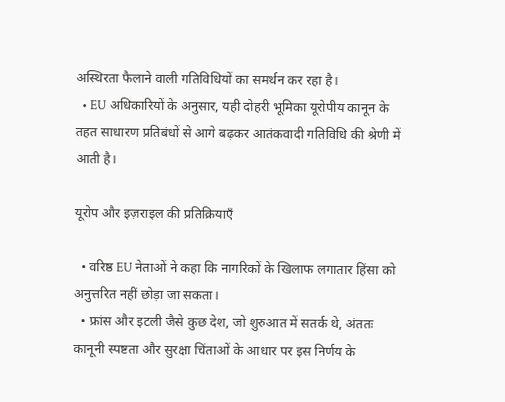अस्थिरता फैलाने वाली गतिविधियों का समर्थन कर रहा है।
  • EU अधिकारियों के अनुसार, यही दोहरी भूमिका यूरोपीय कानून के तहत साधारण प्रतिबंधों से आगे बढ़कर आतंकवादी गतिविधि की श्रेणी में आती है।

यूरोप और इज़राइल की प्रतिक्रियाएँ

  • वरिष्ठ EU नेताओं ने कहा कि नागरिकों के खिलाफ लगातार हिंसा को अनुत्तरित नहीं छोड़ा जा सकता।
  • फ्रांस और इटली जैसे कुछ देश, जो शुरुआत में सतर्क थे, अंततः कानूनी स्पष्टता और सुरक्षा चिंताओं के आधार पर इस निर्णय के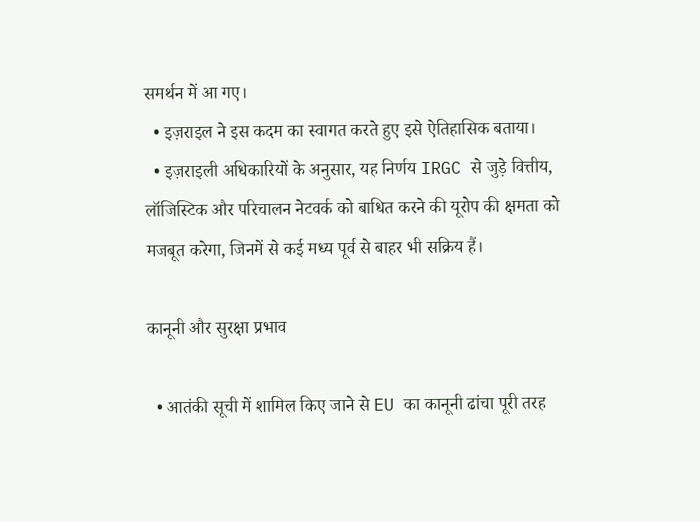समर्थन में आ गए।
  • इज़राइल ने इस कदम का स्वागत करते हुए इसे ऐतिहासिक बताया।
  • इज़राइली अधिकारियों के अनुसार, यह निर्णय IRGC से जुड़े वित्तीय, लॉजिस्टिक और परिचालन नेटवर्क को बाधित करने की यूरोप की क्षमता को मजबूत करेगा, जिनमें से कई मध्य पूर्व से बाहर भी सक्रिय हैं।

कानूनी और सुरक्षा प्रभाव

  • आतंकी सूची में शामिल किए जाने से EU का कानूनी ढांचा पूरी तरह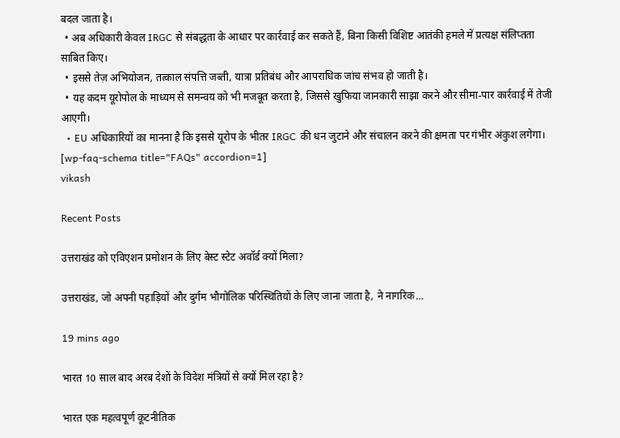बदल जाता है।
  • अब अधिकारी केवल IRGC से संबद्धता के आधार पर कार्रवाई कर सकते हैं, बिना किसी विशिष्ट आतंकी हमले में प्रत्यक्ष संलिप्तता साबित किए।
  • इससे तेज़ अभियोजन, तत्काल संपत्ति जब्ती, यात्रा प्रतिबंध और आपराधिक जांच संभव हो जाती है।
  • यह कदम यूरोपोल के माध्यम से समन्वय को भी मजबूत करता है, जिससे खुफिया जानकारी साझा करने और सीमा-पार कार्रवाई में तेजी आएगी।
  • EU अधिकारियों का मानना है कि इससे यूरोप के भीतर IRGC की धन जुटाने और संचालन करने की क्षमता पर गंभीर अंकुश लगेगा।
[wp-faq-schema title="FAQs" accordion=1]
vikash

Recent Posts

उत्तराखंड को एविएशन प्रमोशन के लिए बेस्ट स्टेट अवॉर्ड क्यों मिला?

उत्तराखंड, जो अपनी पहाड़ियों और दुर्गम भौगोलिक परिस्थितियों के लिए जाना जाता है, ने नागरिक…

19 mins ago

भारत 10 साल बाद अरब देशों के विदेश मंत्रियों से क्यों मिल रहा है?

भारत एक महत्वपूर्ण कूटनीतिक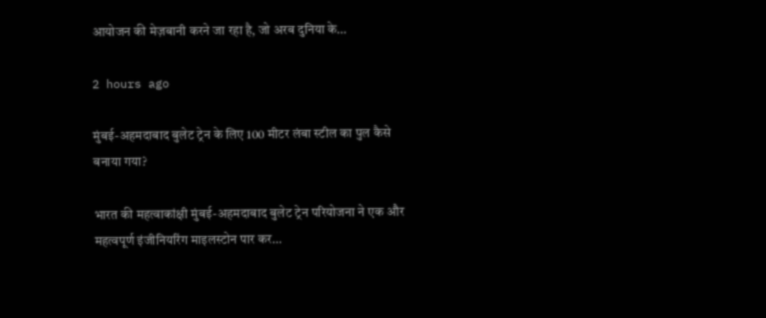आयोजन की मेज़बानी करने जा रहा है, जो अरब दुनिया के…

2 hours ago

मुंबई-अहमदाबाद बुलेट ट्रेन के लिए 100 मीटर लंबा स्टील का पुल कैसे बनाया गया?

भारत की महत्वाकांक्षी मुंबई-अहमदाबाद बुलेट ट्रेन परियोजना ने एक और महत्वपूर्ण इंजीनियरिंग माइलस्टोन पार कर…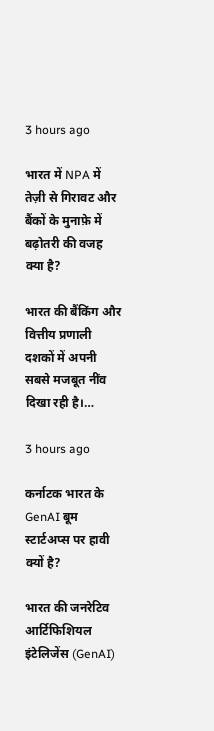3 hours ago

भारत में NPA में तेज़ी से गिरावट और बैंकों के मुनाफ़े में बढ़ोतरी की वजह क्या है?

भारत की बैंकिंग और वित्तीय प्रणाली दशकों में अपनी सबसे मजबूत नींव दिखा रही है।…

3 hours ago

कर्नाटक भारत के GenAI बूम स्टार्टअप्स पर हावी क्यों है?

भारत की जनरेटिव आर्टिफिशियल इंटेलिजेंस (GenAI)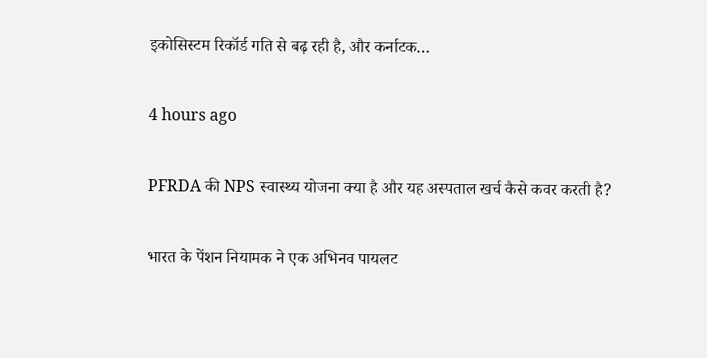इकोसिस्टम रिकॉर्ड गति से बढ़ रही है, और कर्नाटक…

4 hours ago

PFRDA की NPS स्वास्थ्य योजना क्या है और यह अस्पताल खर्च कैसे कवर करती है?

भारत के पेंशन नियामक ने एक अभिनव पायलट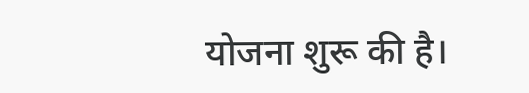योजना शुरू की है।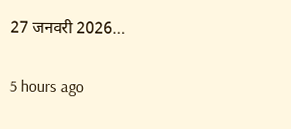27 जनवरी 2026…

5 hours ago